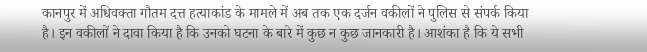कानपुर में अधिवक्ता गौतम दत्त हत्याकांड के मामले में अब तक एक दर्जन वकीलों ने पुलिस से संपर्क किया है। इन वकीलों ने दावा किया है कि उनको घटना के बारे में कुछ न कुछ जानकारी है। आशंका है कि ये सभी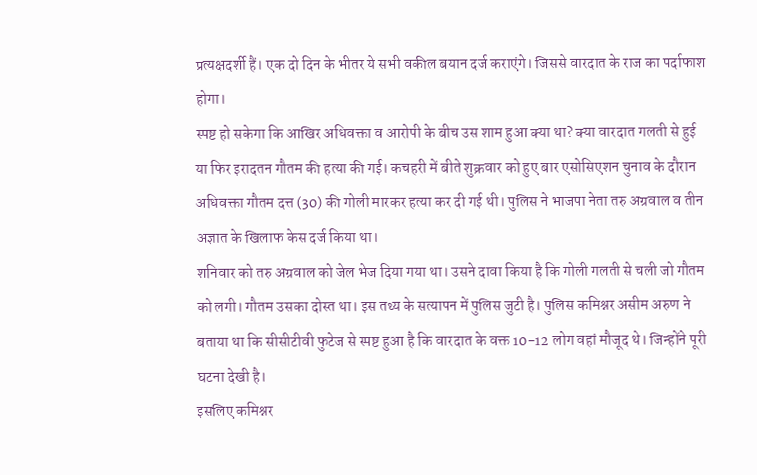प्रत्यक्षदर्शी हैं। एक दो दिन के भीतर ये सभी वकील बयान दर्ज कराएंगे। जिससे वारदात के राज का पर्दाफाश होगा।
स्पष्ट हो सकेगा कि आखिर अधिवक्ता व आरोपी के बीच उस शाम हुआ क्या था? क्या वारदात गलती से हुई या फिर इरादतन गौतम की हत्या की गई। कचहरी में बीते शुक्रवार को हुए बार एसोसिएशन चुनाव के दौरान अधिवक्ता गौतम दत्त (30) की गोली मारकर हत्या कर दी गई थी। पुलिस ने भाजपा नेता तरु अग्रवाल व तीन अज्ञात के खिलाफ केस दर्ज किया था।
शनिवार को तरु अग्रवाल को जेल भेज दिया गया था। उसने दावा किया है कि गोली गलती से चली जो गौतम को लगी। गौतम उसका दोस्त था। इस तथ्य के सत्यापन में पुलिस जुटी है। पुलिस कमिश्नर असीम अरुण ने बताया था कि सीसीटीवी फुटेज से स्पष्ट हुआ है कि वारदात के वक्त 10-12 लोग वहां मौजूद थे। जिन्होंने पूरी घटना देखी है।
इसलिए कमिश्नर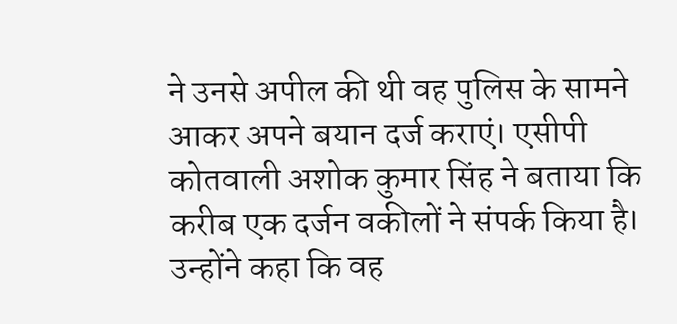ने उनसे अपील की थी वह पुलिस के सामने आकर अपने बयान दर्ज कराएं। एसीपी कोतवाली अशोक कुमार सिंह ने बताया कि करीब एक दर्जन वकीलों ने संपर्क किया है। उन्होंने कहा कि वह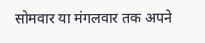सोमवार या मंगलवार तक अपने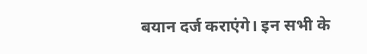बयान दर्ज कराएंगे। इन सभी के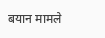बयान मामले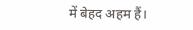में बेहद अहम हैं।